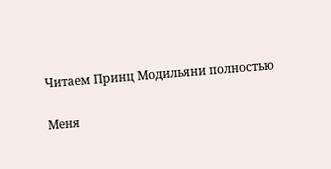Читаем Принц Модильяни полностью

Меня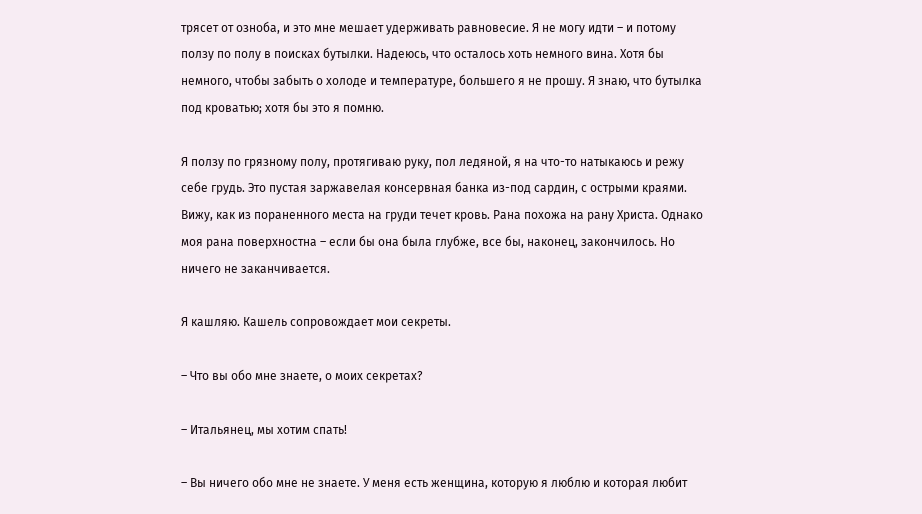трясет от озноба, и это мне мешает удерживать равновесие. Я не могу идти – и потому ползу по полу в поисках бутылки. Надеюсь, что осталось хоть немного вина. Хотя бы немного, чтобы забыть о холоде и температуре, большего я не прошу. Я знаю, что бутылка под кроватью; хотя бы это я помню.

Я ползу по грязному полу, протягиваю руку, пол ледяной, я на что-то натыкаюсь и режу себе грудь. Это пустая заржавелая консервная банка из-под сардин, с острыми краями. Вижу, как из пораненного места на груди течет кровь. Рана похожа на рану Христа. Однако моя рана поверхностна – если бы она была глубже, все бы, наконец, закончилось. Но ничего не заканчивается.

Я кашляю. Кашель сопровождает мои секреты.

– Что вы обо мне знаете, о моих секретах?

– Итальянец, мы хотим спать!

– Вы ничего обо мне не знаете. У меня есть женщина, которую я люблю и которая любит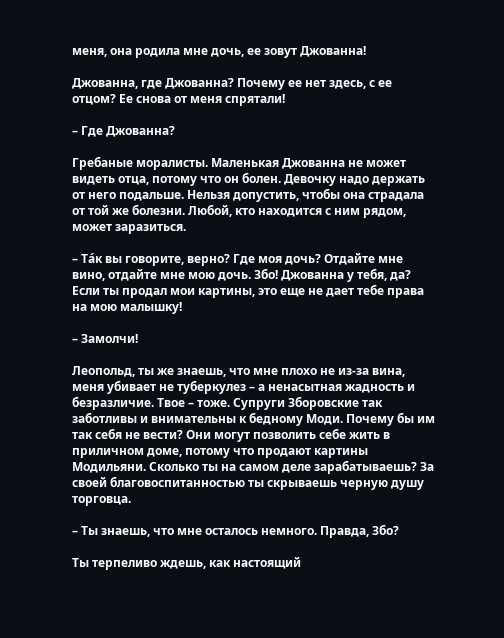меня, она родила мне дочь, ее зовут Джованна!

Джованна, где Джованна? Почему ее нет здесь, с ее отцом? Ее снова от меня спрятали!

– Где Джованна?

Гребаные моралисты. Маленькая Джованна не может видеть отца, потому что он болен. Девочку надо держать от него подальше. Нельзя допустить, чтобы она страдала от той же болезни. Любой, кто находится с ним рядом, может заразиться.

– Тáк вы говорите, верно? Где моя дочь? Отдайте мне вино, отдайте мне мою дочь. Збо! Джованна у тебя, да? Если ты продал мои картины, это еще не дает тебе права на мою малышку!

– Замолчи!

Леопольд, ты же знаешь, что мне плохо не из-за вина, меня убивает не туберкулез – а ненасытная жадность и безразличие. Твое – тоже. Супруги Зборовские так заботливы и внимательны к бедному Моди. Почему бы им так себя не вести? Они могут позволить себе жить в приличном доме, потому что продают картины Модильяни. Сколько ты на самом деле зарабатываешь? За своей благовоспитанностью ты скрываешь черную душу торговца.

– Ты знаешь, что мне осталось немного. Правда, Збо?

Ты терпеливо ждешь, как настоящий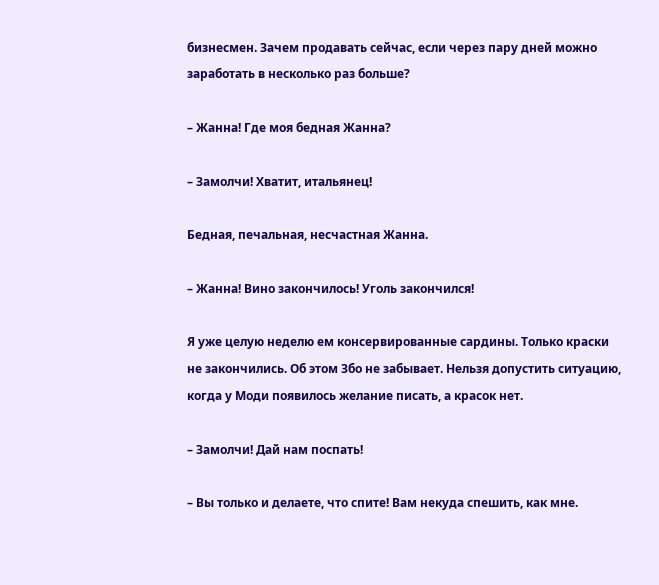бизнесмен. Зачем продавать сейчас, если через пару дней можно заработать в несколько раз больше?

– Жанна! Где моя бедная Жанна?

– Замолчи! Хватит, итальянец!

Бедная, печальная, несчастная Жанна.

– Жанна! Вино закончилось! Уголь закончился!

Я уже целую неделю ем консервированные сардины. Только краски не закончились. Об этом Збо не забывает. Нельзя допустить ситуацию, когда у Моди появилось желание писать, а красок нет.

– Замолчи! Дай нам поспать!

– Вы только и делаете, что спите! Вам некуда спешить, как мне.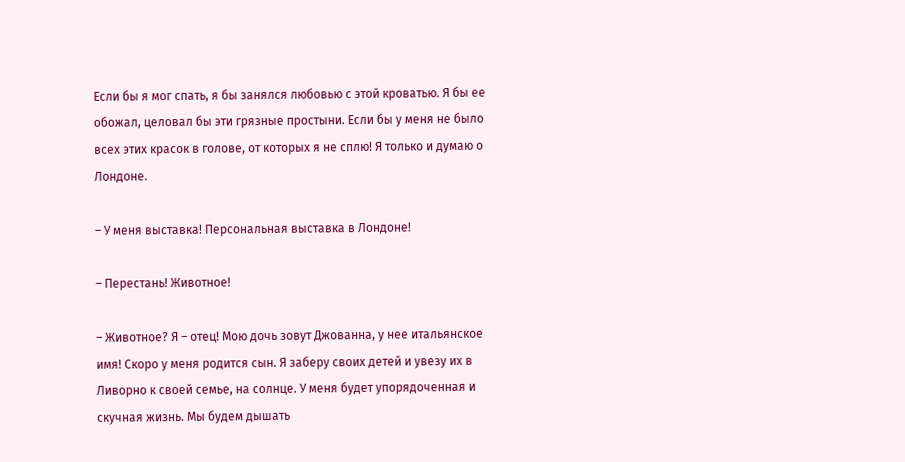Если бы я мог спать, я бы занялся любовью с этой кроватью. Я бы ее обожал, целовал бы эти грязные простыни. Если бы у меня не было всех этих красок в голове, от которых я не сплю! Я только и думаю о Лондоне.

– У меня выставка! Персональная выставка в Лондоне!

– Перестань! Животное!

– Животное? Я – отец! Мою дочь зовут Джованна, у нее итальянское имя! Скоро у меня родится сын. Я заберу своих детей и увезу их в Ливорно к своей семье, на солнце. У меня будет упорядоченная и скучная жизнь. Мы будем дышать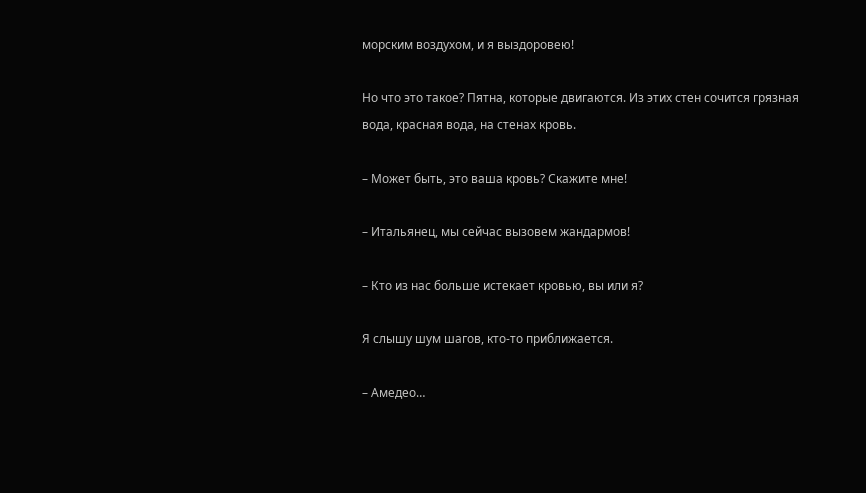морским воздухом, и я выздоровею!

Но что это такое? Пятна, которые двигаются. Из этих стен сочится грязная вода, красная вода, на стенах кровь.

– Может быть, это ваша кровь? Скажите мне!

– Итальянец, мы сейчас вызовем жандармов!

– Кто из нас больше истекает кровью, вы или я?

Я слышу шум шагов, кто-то приближается.

– Амедео…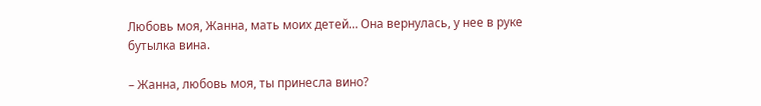Любовь моя, Жанна, мать моих детей… Она вернулась, у нее в руке бутылка вина.

– Жанна, любовь моя, ты принесла вино?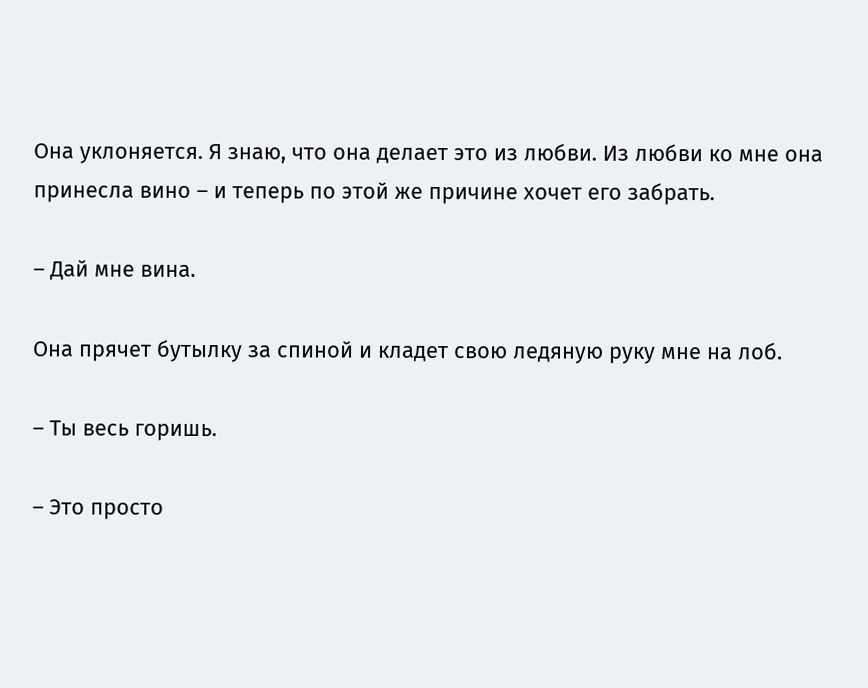Она уклоняется. Я знаю, что она делает это из любви. Из любви ко мне она принесла вино – и теперь по этой же причине хочет его забрать.

– Дай мне вина.

Она прячет бутылку за спиной и кладет свою ледяную руку мне на лоб.

– Ты весь горишь.

– Это просто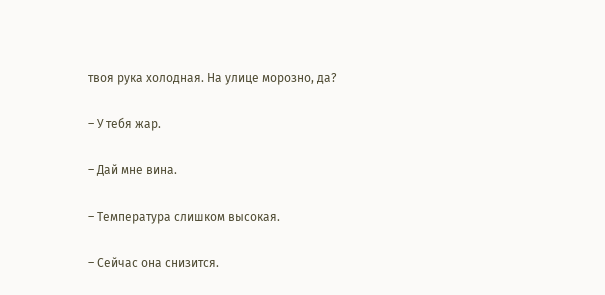твоя рука холодная. На улице морозно, да?

– У тебя жар.

– Дай мне вина.

– Температура слишком высокая.

– Сейчас она снизится.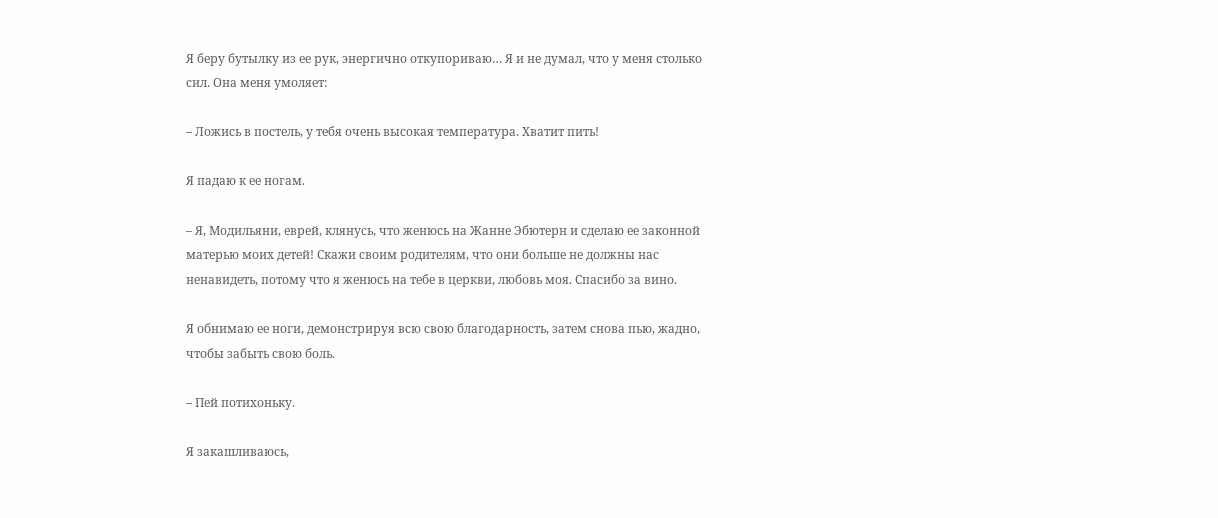Я беру бутылку из ее рук, энергично откупориваю… Я и не думал, что у меня столько сил. Она меня умоляет:

– Ложись в постель, у тебя очень высокая температура. Хватит пить!

Я падаю к ее ногам.

– Я, Модильяни, еврей, клянусь, что женюсь на Жанне Эбютерн и сделаю ее законной матерью моих детей! Скажи своим родителям, что они больше не должны нас ненавидеть, потому что я женюсь на тебе в церкви, любовь моя. Спасибо за вино.

Я обнимаю ее ноги, демонстрируя всю свою благодарность, затем снова пью, жадно, чтобы забыть свою боль.

– Пей потихоньку.

Я закашливаюсь,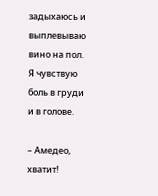задыхаюсь и выплевываю вино на пол. Я чувствую боль в груди и в голове.

– Амедео, хватит!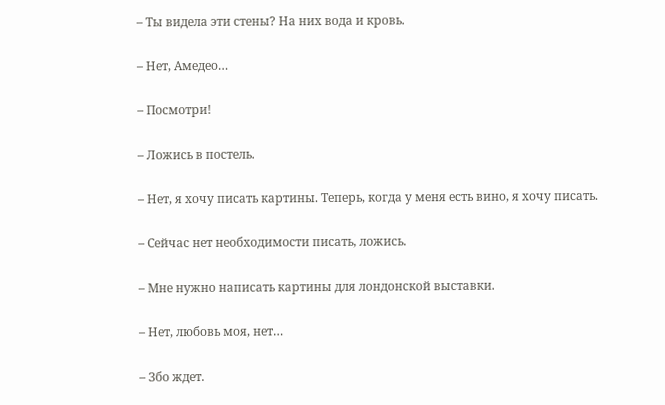– Ты видела эти стены? На них вода и кровь.

– Нет, Амедео…

– Посмотри!

– Ложись в постель.

– Нет, я хочу писать картины. Теперь, когда у меня есть вино, я хочу писать.

– Сейчас нет необходимости писать, ложись.

– Мне нужно написать картины для лондонской выставки.

– Нет, любовь моя, нет…

– Збо ждет.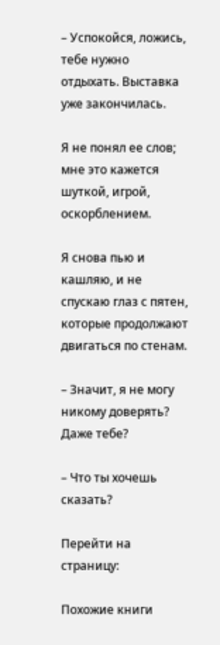– Успокойся, ложись, тебе нужно отдыхать. Выставка уже закончилась.

Я не понял ее слов; мне это кажется шуткой, игрой, оскорблением.

Я снова пью и кашляю, и не спускаю глаз с пятен, которые продолжают двигаться по стенам.

– Значит, я не могу никому доверять? Даже тебе?

– Что ты хочешь сказать?

Перейти на страницу:

Похожие книги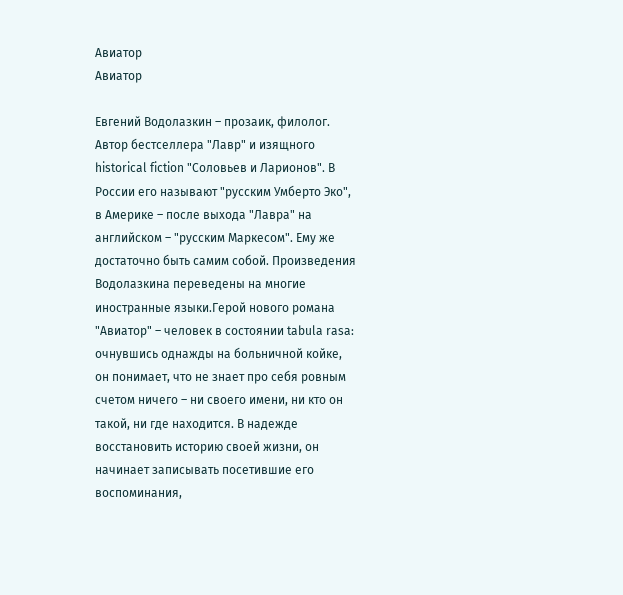Авиатор
Авиатор

Евгений Водолазкин – прозаик, филолог. Автор бестселлера "Лавр" и изящного historical fiction "Соловьев и Ларионов". В России его называют "русским Умберто Эко", в Америке – после выхода "Лавра" на английском – "русским Маркесом". Ему же достаточно быть самим собой. Произведения Водолазкина переведены на многие иностранные языки.Герой нового романа "Авиатор" – человек в состоянии tabula rasa: очнувшись однажды на больничной койке, он понимает, что не знает про себя ровным счетом ничего – ни своего имени, ни кто он такой, ни где находится. В надежде восстановить историю своей жизни, он начинает записывать посетившие его воспоминания,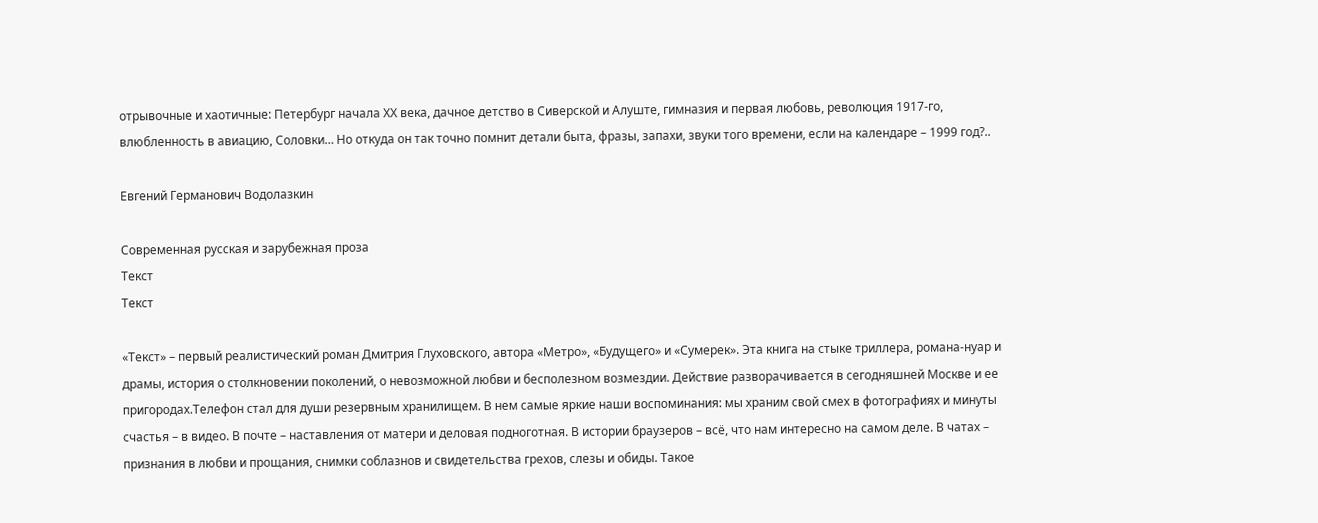отрывочные и хаотичные: Петербург начала ХХ века, дачное детство в Сиверской и Алуште, гимназия и первая любовь, революция 1917-го, влюбленность в авиацию, Соловки… Но откуда он так точно помнит детали быта, фразы, запахи, звуки того времени, если на календаре – 1999 год?..

Евгений Германович Водолазкин

Современная русская и зарубежная проза
Текст
Текст

«Текст» – первый реалистический роман Дмитрия Глуховского, автора «Метро», «Будущего» и «Сумерек». Эта книга на стыке триллера, романа-нуар и драмы, история о столкновении поколений, о невозможной любви и бесполезном возмездии. Действие разворачивается в сегодняшней Москве и ее пригородах.Телефон стал для души резервным хранилищем. В нем самые яркие наши воспоминания: мы храним свой смех в фотографиях и минуты счастья – в видео. В почте – наставления от матери и деловая подноготная. В истории браузеров – всё, что нам интересно на самом деле. В чатах – признания в любви и прощания, снимки соблазнов и свидетельства грехов, слезы и обиды. Такое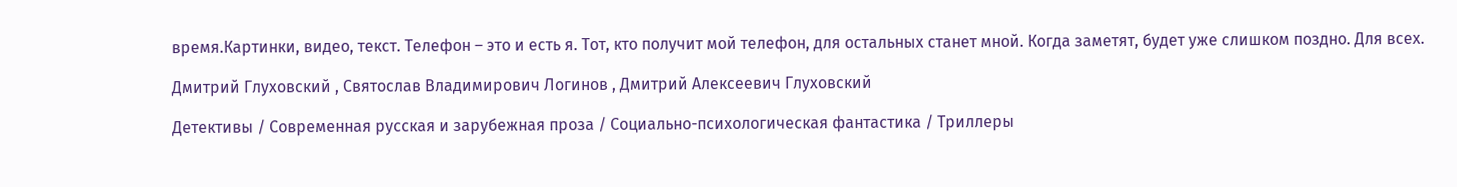время.Картинки, видео, текст. Телефон – это и есть я. Тот, кто получит мой телефон, для остальных станет мной. Когда заметят, будет уже слишком поздно. Для всех.

Дмитрий Глуховский , Святослав Владимирович Логинов , Дмитрий Алексеевич Глуховский

Детективы / Современная русская и зарубежная проза / Социально-психологическая фантастика / Триллеры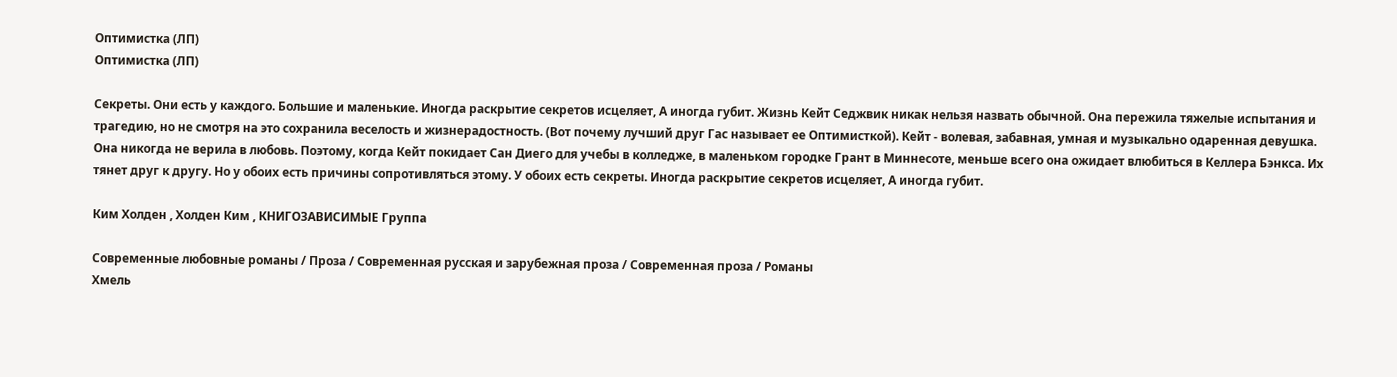Оптимистка (ЛП)
Оптимистка (ЛП)

Секреты. Они есть у каждого. Большие и маленькие. Иногда раскрытие секретов исцеляет, А иногда губит. Жизнь Кейт Седжвик никак нельзя назвать обычной. Она пережила тяжелые испытания и трагедию, но не смотря на это сохранила веселость и жизнерадостность. (Вот почему лучший друг Гас называет ее Оптимисткой). Кейт - волевая, забавная, умная и музыкально одаренная девушка. Она никогда не верила в любовь. Поэтому, когда Кейт покидает Сан Диего для учебы в колледже, в маленьком городке Грант в Миннесоте, меньше всего она ожидает влюбиться в Келлера Бэнкса. Их тянет друг к другу. Но у обоих есть причины сопротивляться этому. У обоих есть секреты. Иногда раскрытие секретов исцеляет, А иногда губит.

Ким Холден , Холден Ким , КНИГОЗАВИСИМЫЕ Группа

Современные любовные романы / Проза / Современная русская и зарубежная проза / Современная проза / Романы
Хмель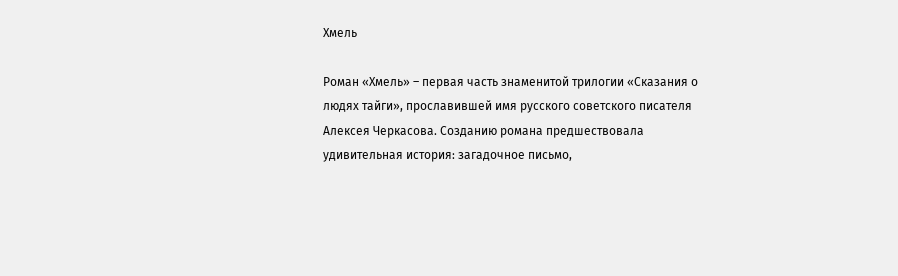Хмель

Роман «Хмель» – первая часть знаменитой трилогии «Сказания о людях тайги», прославившей имя русского советского писателя Алексея Черкасова. Созданию романа предшествовала удивительная история: загадочное письмо,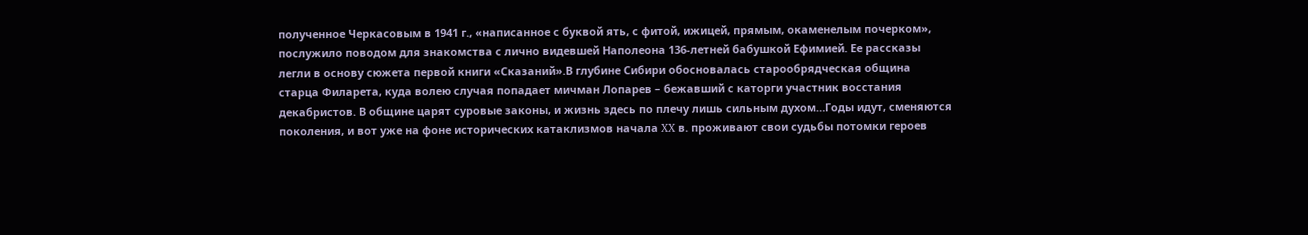полученное Черкасовым в 1941 г., «написанное с буквой ять, с фитой, ижицей, прямым, окаменелым почерком», послужило поводом для знакомства с лично видевшей Наполеона 136-летней бабушкой Ефимией. Ее рассказы легли в основу сюжета первой книги «Сказаний».В глубине Сибири обосновалась старообрядческая община старца Филарета, куда волею случая попадает мичман Лопарев – бежавший с каторги участник восстания декабристов. В общине царят суровые законы, и жизнь здесь по плечу лишь сильным духом…Годы идут, сменяются поколения, и вот уже на фоне исторических катаклизмов начала XX в. проживают свои судьбы потомки героев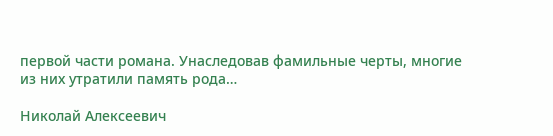первой части романа. Унаследовав фамильные черты, многие из них утратили память рода…

Николай Алексеевич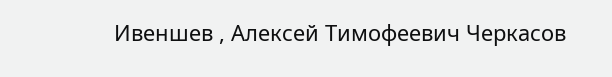Ивеншев , Алексей Тимофеевич Черкасов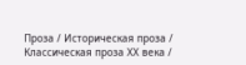Проза / Историческая проза / Классическая проза ХX века /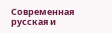Современная русская и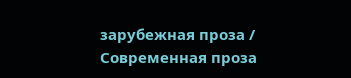зарубежная проза / Современная проза